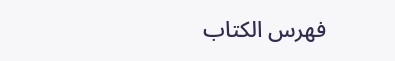فهرس الكتاب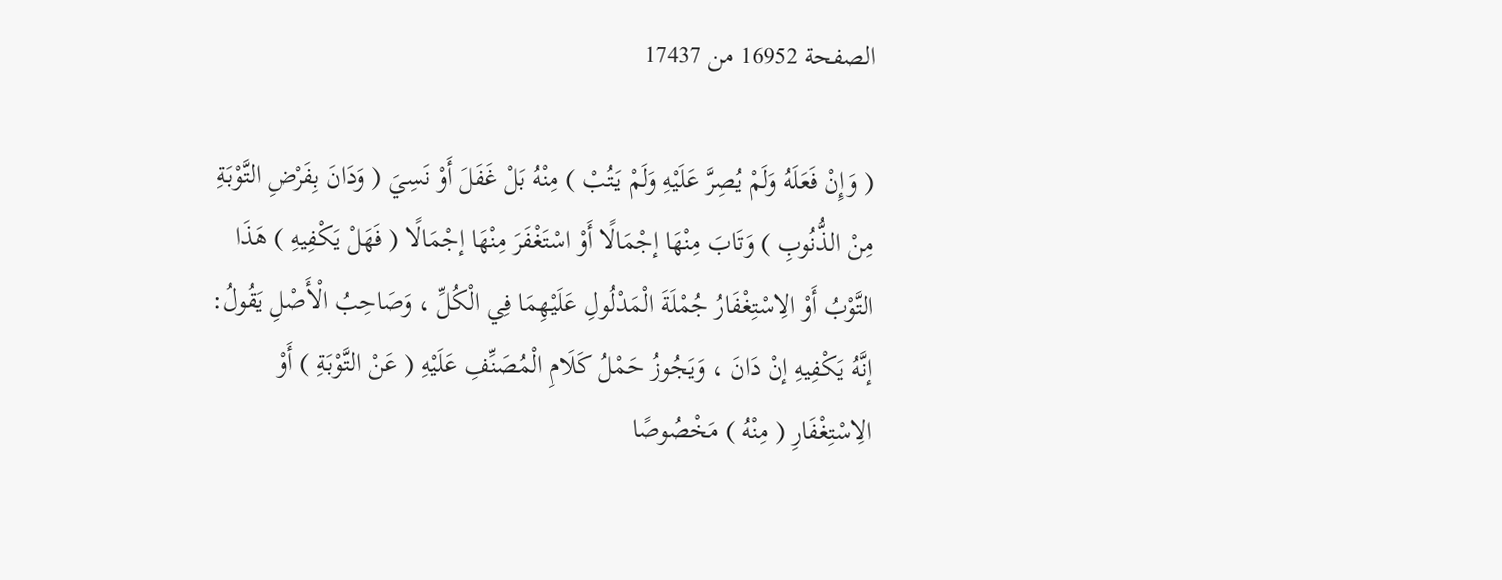الصفحة 16952 من 17437

( وَإِنْ فَعَلَهُ وَلَمْ يُصِرَّ عَلَيْهِ وَلَمْ يَتُبْ ) مِنْهُ بَلْ غَفَلَ أَوْ نَسِيَ ( وَدَانَ بِفَرْضِ التَّوْبَةِ مِنْ الذُّنُوبِ ) وَتَابَ مِنْهَا إجْمَالًا أَوْ اسْتَغْفَرَ مِنْهَا إجْمَالًا ( فَهَلْ يَكْفِيهِ ) هَذَا التَّوْبُ أَوْ الِاسْتِغْفَارُ جُمْلَةَ الْمَدْلُولِ عَلَيْهِمَا فِي الْكُلِّ ، وَصَاحِبُ الْأَصْلِ يَقُولُ: إنَّهُ يَكْفِيهِ إنْ دَانَ ، وَيَجُوزُ حَمْلُ كَلَامِ الْمُصَنِّفِ عَلَيْهِ ( عَنْ التَّوْبَةِ ) أَوْ الِاسْتِغْفَارِ ( مِنْهُ ) مَخْصُوصًا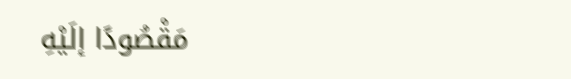مَقْصُودًا إلَيْهِ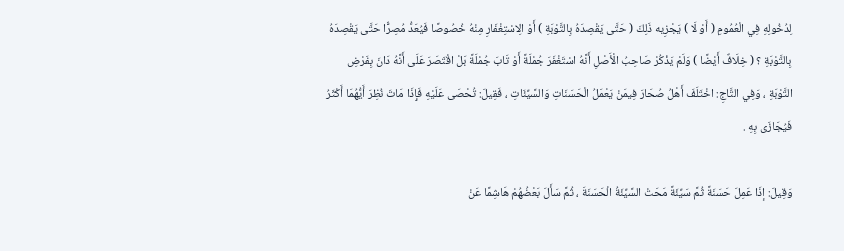لِدُخُولِهِ فِي الْعُمُومِ ( أَوْ لَا ) يَجْزِيه ذَلِكَ ( حَتَّى يَقْصِدَهُ بِالتَّوْبَةِ ) أَوْ الِاسْتِغْفَارِ مِنْهُ خُصُوصًا فَيُعَدُّ مُصِرًّا حَتَّى يَقْصِدَهُ بِالتَّوْبَةِ ؟ ( خِلَافٌ أَيْضًا ) وَلَمْ يَذْكُرْ صَاحِبُ الْأَصْلِ أَنَّهُ اسْتَغْفَرَ جُمْلَةً أَوْ تَابَ جُمْلَةً بَلْ اقْتَصَرَ عَلَى أَنَّهُ دَانَ بِفَرْضِ التَّوْبَةِ ، وَفِي التَّاجِ: اخْتَلَفَ أَهْلُ صُحَارَ فِيمَنْ يَعْمَلُ الْحَسَنَاتِ وَالسَّيِّئَاتِ ، فَقِيلَ: تُحْصَى عَلَيْهِ فَإِذَا مَاتَ نُظِرَ أَيُّهُمَا أَكْثَرُ فَيُجَازَى بِهِ .

وَقِيلَ: إذَا عَمِلَ حَسَنَةً ثُمَّ سَيِّئَةً مَحَتْ السَّيِّئَةُ الْحَسَنَةَ ، ثُمَّ سَأَلَ بَعْضُهُمْ هَاشِمًا عَنْ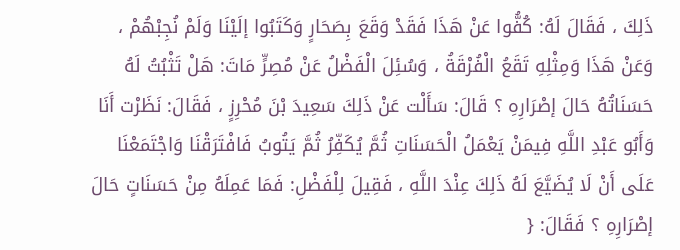ذَلِكَ ، فَقَالَ لَهُ: كُفُّوا عَنْ هَذَا فَقَدْ وَقَعَ بِصَحَارٍ وَكَتَبُوا إلَيْنَا وَلَمْ نُجِبْهُمْ ، وَعَنْ هَذَا وَمِثْلِهِ تَقَعُ الْفُرْقَةُ ، وَسُئِلَ الْفَضْلُ عَنْ مُصِرٍّ مَاتَ: هَلْ تَثْبُتُ لَهُ حَسَنَاتُهُ حَالَ إصْرَارِهِ ؟ قَالَ: سَأَلْت عَنْ ذَلِكَ سَعِيدَ بْنَ مُحْرِزٍ ، فَقَالَ: نَظَرْت أَنَا وَأَبُو عَبْدِ اللَّهِ فِيمَنْ يَعْمَلُ الْحَسَنَاتِ ثُمَّ يُكَفِّرُ ثُمَّ يَتُوبُ فَافْتَرَقْنَا وَاجْتَمَعْنَا عَلَى أَنْ لَا يُضَيَّعَ لَهُ ذَلِكَ عِنْدَ اللَّهِ ، فَقِيلَ لِلْفَضْلِ: فَمَا عَمِلَهُ مِنْ حَسَنَاتٍ حَالَ إصْرَارِهِ ؟ فَقَالَ: {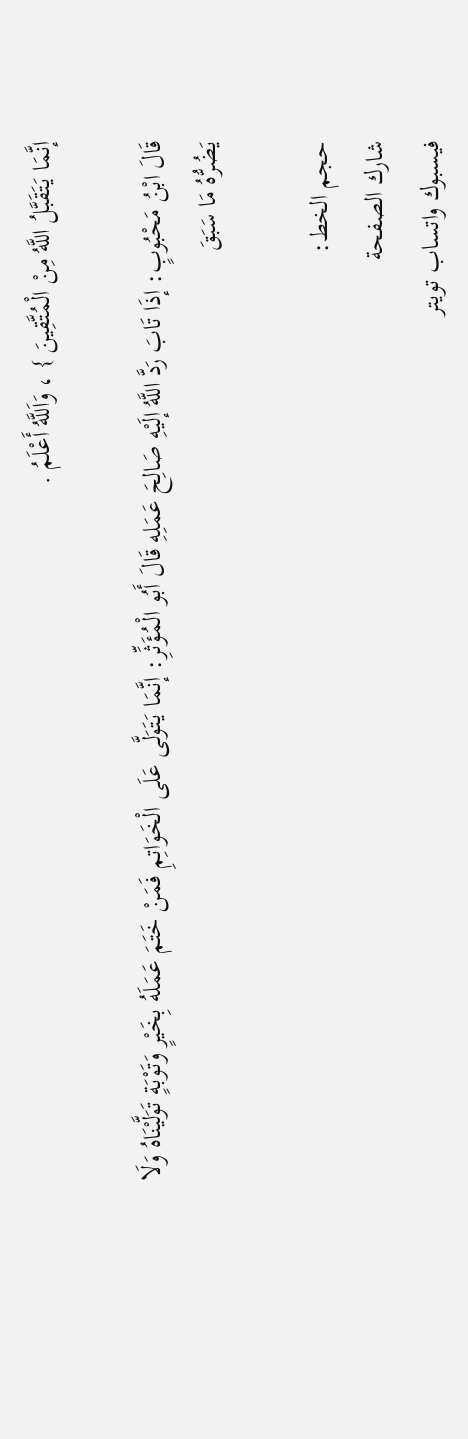إنَّمَا يَتَقَبَّلُ اللَّهُ مِنْ الْمُتَّقِينَ } ، وَاَللَّهُ أَعْلَمُ .

قَالَ ابْنُ مَحْبُوبٍ: إذَا تَابَ رَدَّ اللَّهُ إلَيْهِ صَالِحَ عَمَلِهِ قَالَ أَبُو الْمُؤَثِّرِ: إنَّمَا يَتَوَلَّى عَلَى الْخَوَاتِمِ فَمَنْ خَتَمَ عَمَلَهُ بِخَيْرٍ وَتَوْبَةٍ تَوَلَّيْنَاهُ وَلَا يَضُرُّهُ مَا سَبَقَ

حجم الخط:
شارك الصفحة
فيسبوك واتساب تويتر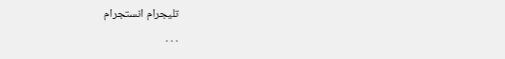تليجرام انستجرام
. . .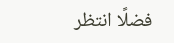فضلًا انتظر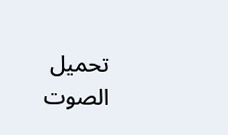تحميل الصوت